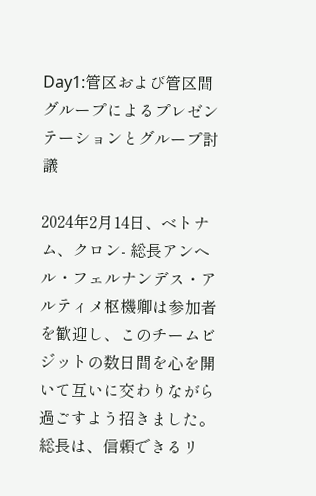Day1:管区および管区間グループによるプレゼンテーションとグループ討議

2024年2月14日、ベトナム、クロン- 総長アンヘル・フェルナンデス・アルティメ枢機卿は参加者を歓迎し、このチームビジットの数日間を心を開いて互いに交わりながら過ごすよう招きました。総長は、信頼できるリ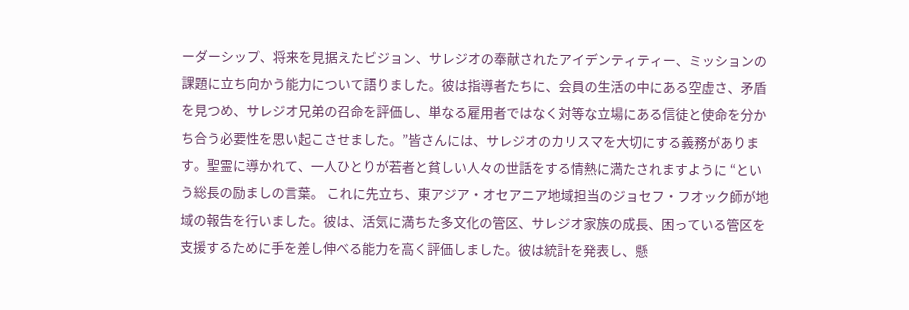ーダーシップ、将来を見据えたビジョン、サレジオの奉献されたアイデンティティー、ミッションの課題に立ち向かう能力について語りました。彼は指導者たちに、会員の生活の中にある空虚さ、矛盾を見つめ、サレジオ兄弟の召命を評価し、単なる雇用者ではなく対等な立場にある信徒と使命を分かち合う必要性を思い起こさせました。”皆さんには、サレジオのカリスマを大切にする義務があります。聖霊に導かれて、一人ひとりが若者と貧しい人々の世話をする情熱に満たされますように “という総長の励ましの言葉。 これに先立ち、東アジア・オセアニア地域担当のジョセフ・フオック師が地域の報告を行いました。彼は、活気に満ちた多文化の管区、サレジオ家族の成長、困っている管区を支援するために手を差し伸べる能力を高く評価しました。彼は統計を発表し、懸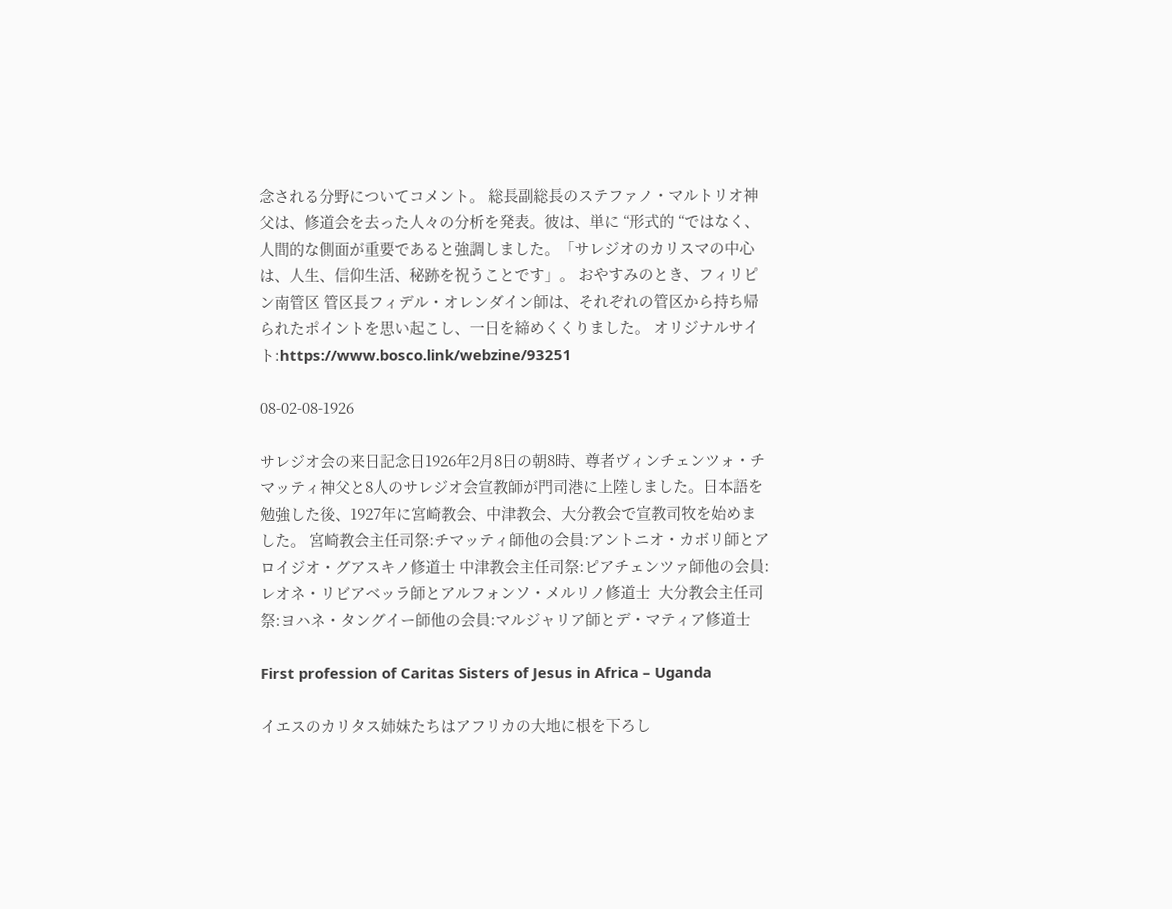念される分野についてコメント。 総長副総長のステファノ・マルトリオ神父は、修道会を去った人々の分析を発表。彼は、単に “形式的 “ではなく、人間的な側面が重要であると強調しました。「サレジオのカリスマの中心は、人生、信仰生活、秘跡を祝うことです」。 おやすみのとき、フィリピン南管区 管区長フィデル・オレンダイン師は、それぞれの管区から持ち帰られたポイントを思い起こし、一日を締めくくりました。 オリジナルサイト:https://www.bosco.link/webzine/93251

08-02-08-1926

サレジオ会の来日記念日1926年2月8日の朝8時、尊者ヴィンチェンツォ・チマッティ神父と8人のサレジオ会宣教師が門司港に上陸しました。日本語を勉強した後、1927年に宮崎教会、中津教会、大分教会で宣教司牧を始めました。 宮崎教会主任司祭:チマッティ師他の会員:アントニオ・カボリ師とアロイジオ・グアスキノ修道士 中津教会主任司祭:ピアチェンツァ師他の会員:レオネ・リビアベッラ師とアルフォンソ・メルリノ修道士  大分教会主任司祭:ヨハネ・タングイー師他の会員:マルジャリア師とデ・マティア修道士

First profession of Caritas Sisters of Jesus in Africa – Uganda

イエスのカリタス姉妹たちはアフリカの大地に根を下ろし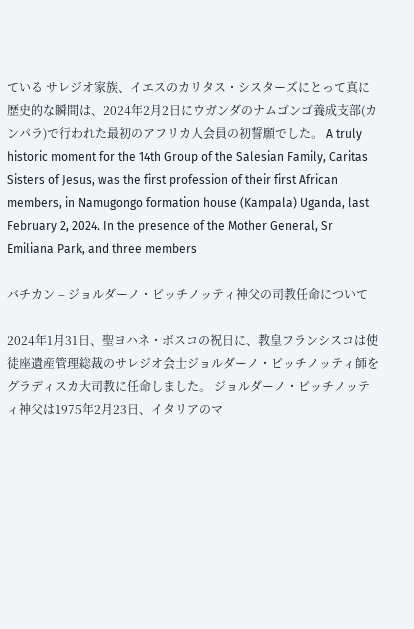ている サレジオ家族、イエスのカリタス・シスターズにとって真に歴史的な瞬間は、2024年2月2日にウガンダのナムゴンゴ養成支部(カンパラ)で行われた最初のアフリカ人会員の初誓願でした。 A truly historic moment for the 14th Group of the Salesian Family, Caritas Sisters of Jesus, was the first profession of their first African members, in Namugongo formation house (Kampala) Uganda, last February 2, 2024. In the presence of the Mother General, Sr Emiliana Park, and three members

バチカン – ジョルダーノ・ピッチノッティ神父の司教任命について

2024年1月31日、聖ヨハネ・ボスコの祝日に、教皇フランシスコは使徒座遺産管理総裁のサレジオ会士ジョルダーノ・ピッチノッティ師をグラディスカ大司教に任命しました。 ジョルダーノ・ピッチノッティ神父は1975年2月23日、イタリアのマ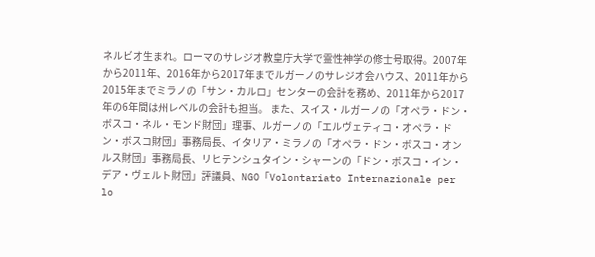ネルビオ生まれ。ローマのサレジオ教皇庁大学で霊性神学の修士号取得。2007年から2011年、2016年から2017年までルガーノのサレジオ会ハウス、2011年から2015年までミラノの「サン・カルロ」センターの会計を務め、2011年から2017年の6年間は州レベルの会計も担当。 また、スイス・ルガーノの「オペラ・ドン・ボスコ・ネル・モンド財団」理事、ルガーノの「エルヴェティコ・オペラ・ドン・ボスコ財団」事務局長、イタリア・ミラノの「オペラ・ドン・ボスコ・オンルス財団」事務局長、リヒテンシュタイン・シャーンの「ドン・ボスコ・イン・デア・ヴェルト財団」評議員、NGO「Volontariato Internazionale per lo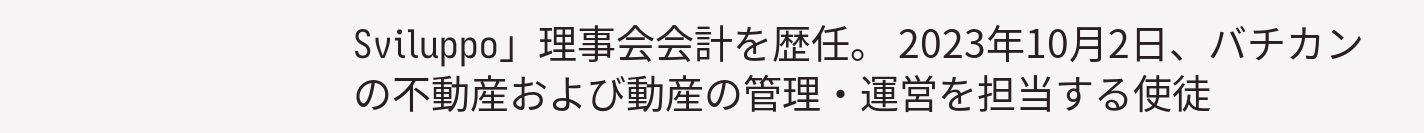Sviluppo」理事会会計を歴任。 2023年10月2日、バチカンの不動産および動産の管理・運営を担当する使徒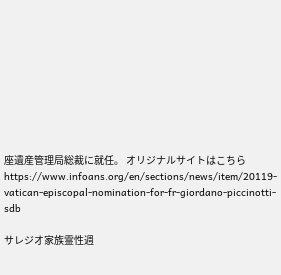座遺産管理局総裁に就任。 オリジナルサイトはこちらhttps://www.infoans.org/en/sections/news/item/20119-vatican-episcopal-nomination-for-fr-giordano-piccinotti-sdb

サレジオ家族霊性週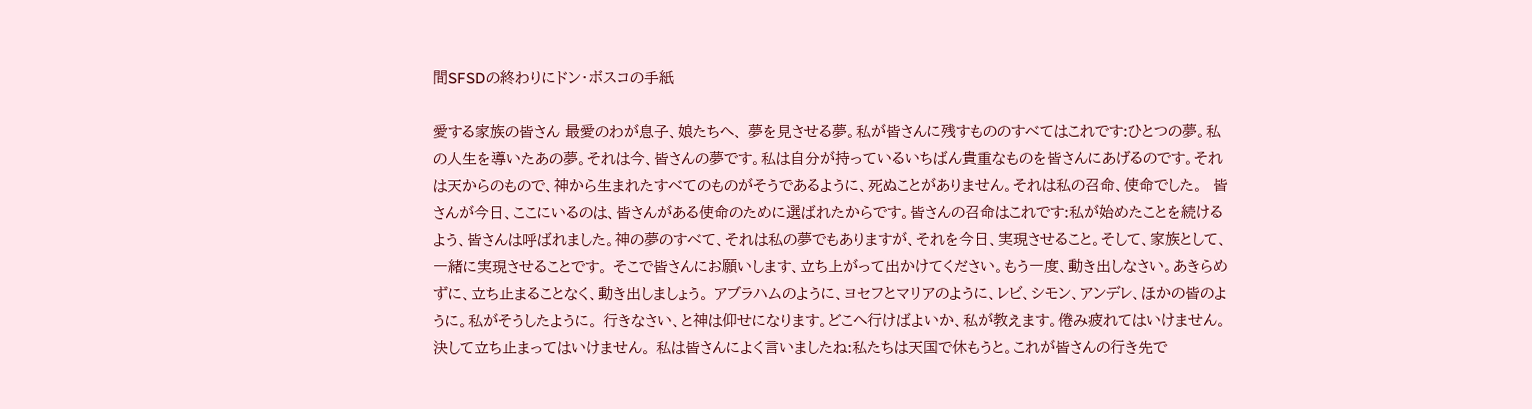間SFSDの終わりにドン・ボスコの手紙

愛する家族の皆さん 最愛のわが息子、娘たちへ、 夢を見させる夢。私が皆さんに残すもののすべてはこれです:ひとつの夢。私の人生を導いたあの夢。それは今、皆さんの夢です。私は自分が持っているいちばん貴重なものを皆さんにあげるのです。それは天からのもので、神から生まれたすべてのものがそうであるように、死ぬことがありません。それは私の召命、使命でした。  皆さんが今日、ここにいるのは、皆さんがある使命のために選ばれたからです。皆さんの召命はこれです:私が始めたことを続けるよう、皆さんは呼ばれました。神の夢のすべて、それは私の夢でもありますが、それを今日、実現させること。そして、家族として、一緒に実現させることです。 そこで皆さんにお願いします、立ち上がって出かけてください。もう一度、動き出しなさい。あきらめずに、立ち止まることなく、動き出しましょう。 アブラハムのように、ヨセフとマリアのように、レビ、シモン、アンデレ、ほかの皆のように。私がそうしたように。 行きなさい、と神は仰せになります。どこへ行けばよいか、私が教えます。倦み疲れてはいけません。決して立ち止まってはいけません。 私は皆さんによく言いましたね:私たちは天国で休もうと。これが皆さんの行き先で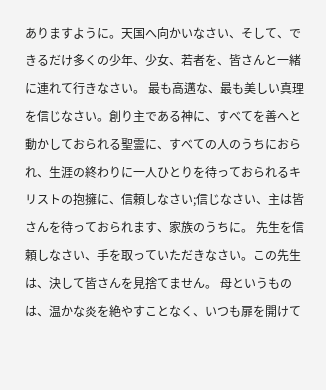ありますように。天国へ向かいなさい、そして、できるだけ多くの少年、少女、若者を、皆さんと一緒に連れて行きなさい。 最も高邁な、最も美しい真理を信じなさい。創り主である神に、すべてを善へと動かしておられる聖霊に、すべての人のうちにおられ、生涯の終わりに一人ひとりを待っておられるキリストの抱擁に、信頼しなさい;信じなさい、主は皆さんを待っておられます、家族のうちに。 先生を信頼しなさい、手を取っていただきなさい。この先生は、決して皆さんを見捨てません。 母というものは、温かな炎を絶やすことなく、いつも扉を開けて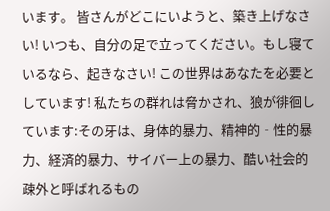います。 皆さんがどこにいようと、築き上げなさい! いつも、自分の足で立ってください。もし寝ているなら、起きなさい! この世界はあなたを必要としています! 私たちの群れは脅かされ、狼が徘徊しています:その牙は、身体的暴力、精神的‐性的暴力、経済的暴力、サイバー上の暴力、酷い社会的疎外と呼ばれるもの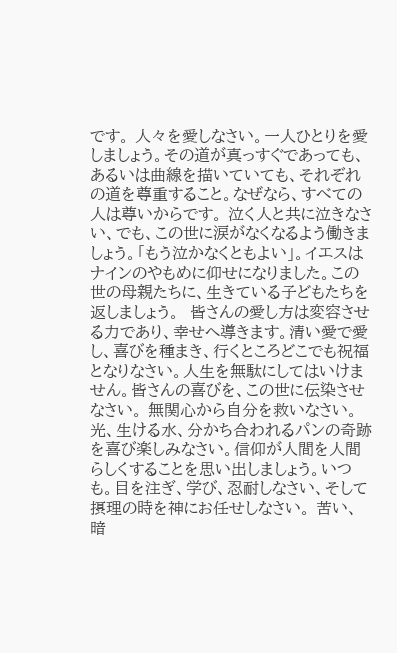です。 人々を愛しなさい。一人ひとりを愛しましょう。その道が真っすぐであっても、あるいは曲線を描いていても、それぞれの道を尊重すること。なぜなら、すべての人は尊いからです。 泣く人と共に泣きなさい、でも、この世に涙がなくなるよう働きましょう。「もう泣かなくともよい」。イエスはナインのやもめに仰せになりました。この世の母親たちに、生きている子どもたちを返しましょう。  皆さんの愛し方は変容させる力であり、幸せへ導きます。清い愛で愛し、喜びを種まき、行くところどこでも祝福となりなさい。人生を無駄にしてはいけません。皆さんの喜びを、この世に伝染させなさい。 無関心から自分を救いなさい。光、生ける水、分かち合われるパンの奇跡を喜び楽しみなさい。信仰が人間を人間らしくすることを思い出しましょう。いつも。目を注ぎ、学び、忍耐しなさい、そして摂理の時を神にお任せしなさい。 苦い、暗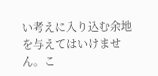い考えに入り込む余地を与えてはいけません。こ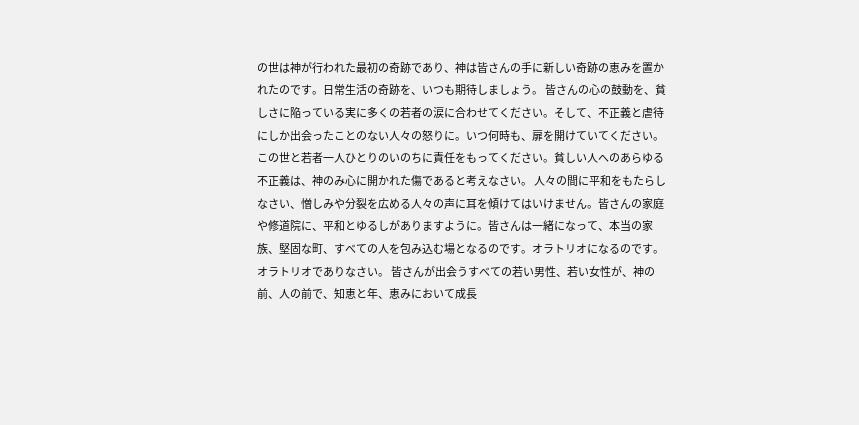の世は神が行われた最初の奇跡であり、神は皆さんの手に新しい奇跡の恵みを置かれたのです。日常生活の奇跡を、いつも期待しましょう。 皆さんの心の鼓動を、貧しさに陥っている実に多くの若者の涙に合わせてください。そして、不正義と虐待にしか出会ったことのない人々の怒りに。いつ何時も、扉を開けていてください。この世と若者一人ひとりのいのちに責任をもってください。貧しい人へのあらゆる不正義は、神のみ心に開かれた傷であると考えなさい。 人々の間に平和をもたらしなさい、憎しみや分裂を広める人々の声に耳を傾けてはいけません。皆さんの家庭や修道院に、平和とゆるしがありますように。皆さんは一緒になって、本当の家族、堅固な町、すべての人を包み込む場となるのです。オラトリオになるのです。オラトリオでありなさい。 皆さんが出会うすべての若い男性、若い女性が、神の前、人の前で、知恵と年、恵みにおいて成長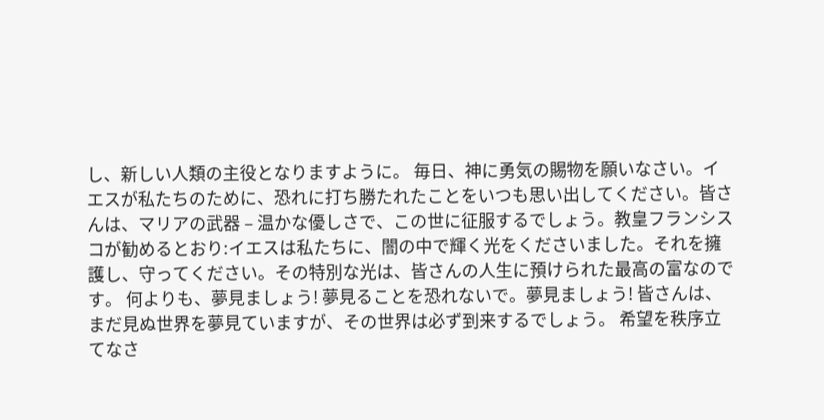し、新しい人類の主役となりますように。 毎日、神に勇気の賜物を願いなさい。イエスが私たちのために、恐れに打ち勝たれたことをいつも思い出してください。皆さんは、マリアの武器 – 温かな優しさで、この世に征服するでしょう。教皇フランシスコが勧めるとおり:イエスは私たちに、闇の中で輝く光をくださいました。それを擁護し、守ってください。その特別な光は、皆さんの人生に預けられた最高の富なのです。 何よりも、夢見ましょう! 夢見ることを恐れないで。夢見ましょう! 皆さんは、まだ見ぬ世界を夢見ていますが、その世界は必ず到来するでしょう。 希望を秩序立てなさ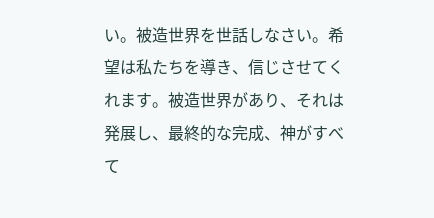い。被造世界を世話しなさい。希望は私たちを導き、信じさせてくれます。被造世界があり、それは発展し、最終的な完成、神がすべて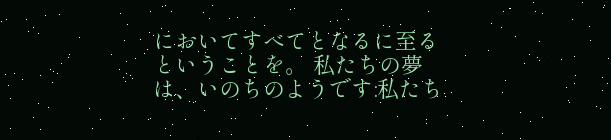においてすべてとなるに至るということを。 私たちの夢は、いのちのようです:私たち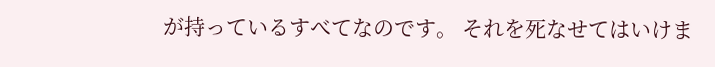が持っているすべてなのです。 それを死なせてはいけま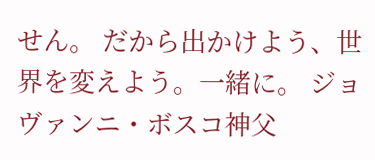せん。 だから出かけよう、世界を変えよう。一緒に。 ジョヴァンニ・ボスコ神父